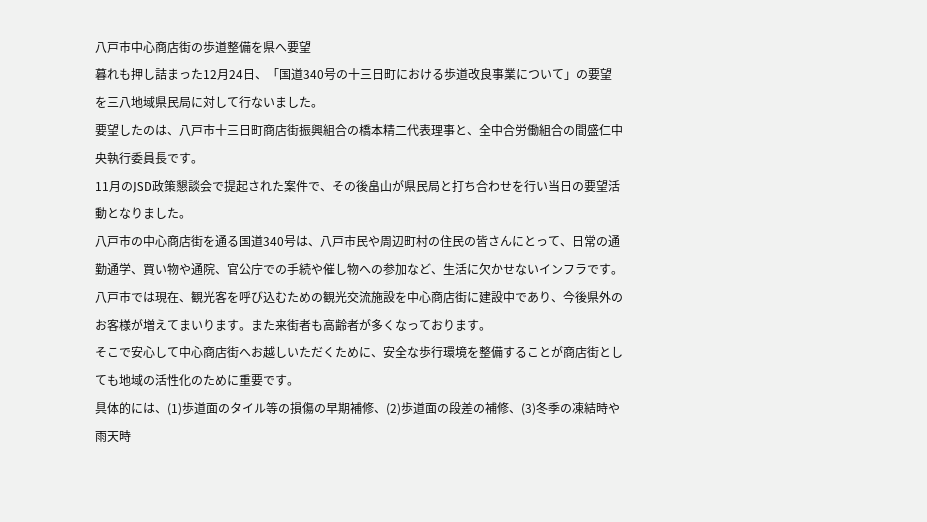八戸市中心商店街の歩道整備を県へ要望
暮れも押し詰まった12月24日、「国道340号の十三日町における歩道改良事業について」の要望を三八地域県民局に対して行ないました。
要望したのは、八戸市十三日町商店街振興組合の橋本精二代表理事と、全中合労働組合の間盛仁中央執行委員長です。
11月のJSD政策懇談会で提起された案件で、その後畠山が県民局と打ち合わせを行い当日の要望活動となりました。
八戸市の中心商店街を通る国道340号は、八戸市民や周辺町村の住民の皆さんにとって、日常の通勤通学、買い物や通院、官公庁での手続や催し物への参加など、生活に欠かせないインフラです。
八戸市では現在、観光客を呼び込むための観光交流施設を中心商店街に建設中であり、今後県外のお客様が増えてまいります。また来街者も高齢者が多くなっております。
そこで安心して中心商店街へお越しいただくために、安全な歩行環境を整備することが商店街としても地域の活性化のために重要です。
具体的には、(1)歩道面のタイル等の損傷の早期補修、(2)歩道面の段差の補修、(3)冬季の凍結時や雨天時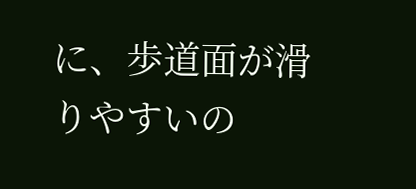に、歩道面が滑りやすいの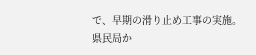で、早期の滑り止め工事の実施。
県民局か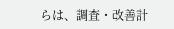らは、調査・改善計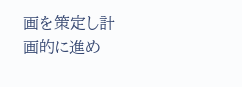画を策定し計画的に進め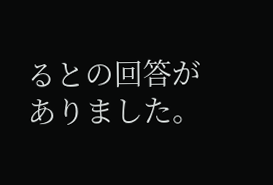るとの回答がありました。